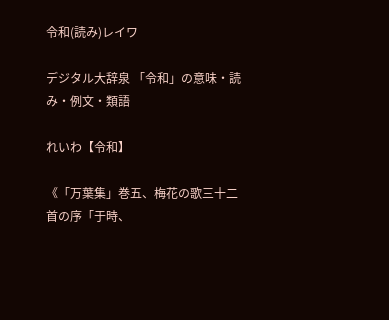令和(読み)レイワ

デジタル大辞泉 「令和」の意味・読み・例文・類語

れいわ【令和】

《「万葉集」巻五、梅花の歌三十二首の序「于時、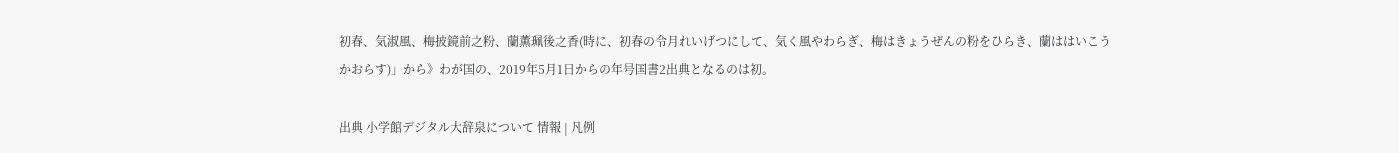初春、気淑風、梅披鏡前之粉、蘭薫珮後之香(時に、初春の令月れいげつにして、気く風やわらぎ、梅はきょうぜんの粉をひらき、蘭ははいこうかおらす)」から》わが国の、2019年5月1日からの年号国書2出典となるのは初。

出典 小学館デジタル大辞泉について 情報 | 凡例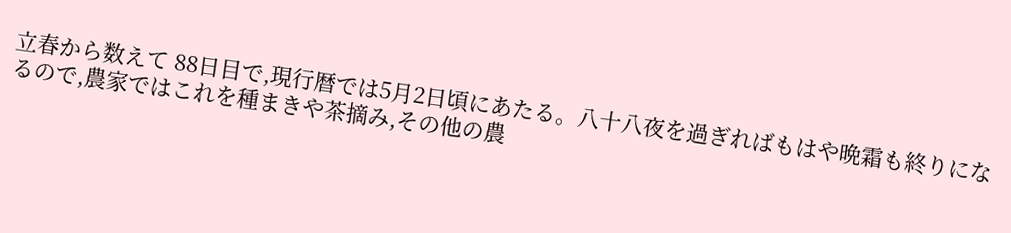立春から数えて 88日目で,現行暦では5月2日頃にあたる。八十八夜を過ぎればもはや晩霜も終りになるので,農家ではこれを種まきや茶摘み,その他の農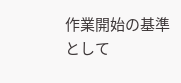作業開始の基準として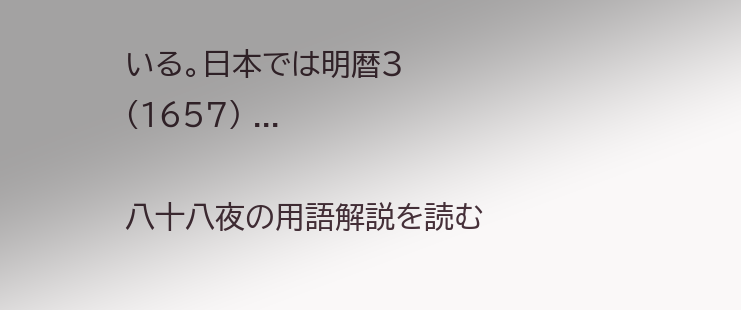いる。日本では明暦3 (1657) ...

八十八夜の用語解説を読む